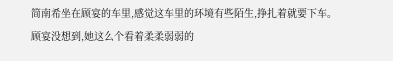简南希坐在顾宴的车里,感觉这车里的环境有些陌生,挣扎着就要下车。
顾宴没想到,她这么个看着柔柔弱弱的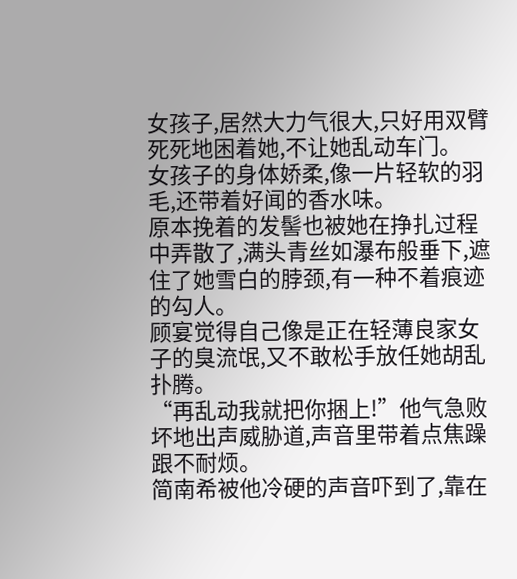女孩子,居然大力气很大,只好用双臂死死地困着她,不让她乱动车门。
女孩子的身体娇柔,像一片轻软的羽毛,还带着好闻的香水味。
原本挽着的发髻也被她在挣扎过程中弄散了,满头青丝如瀑布般垂下,遮住了她雪白的脖颈,有一种不着痕迹的勾人。
顾宴觉得自己像是正在轻薄良家女子的臭流氓,又不敢松手放任她胡乱扑腾。
“再乱动我就把你捆上!”他气急败坏地出声威胁道,声音里带着点焦躁跟不耐烦。
简南希被他冷硬的声音吓到了,靠在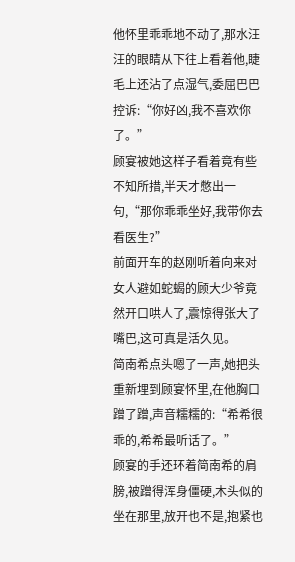他怀里乖乖地不动了,那水汪汪的眼睛从下往上看着他,睫毛上还沾了点湿气,委屈巴巴控诉:“你好凶,我不喜欢你了。”
顾宴被她这样子看着竟有些不知所措,半天才憋出一句,“那你乖乖坐好,我带你去看医生?”
前面开车的赵刚听着向来对女人避如蛇蝎的顾大少爷竟然开口哄人了,震惊得张大了嘴巴,这可真是活久见。
简南希点头嗯了一声,她把头重新埋到顾宴怀里,在他胸口蹭了蹭,声音糯糯的:“希希很乖的,希希最听话了。”
顾宴的手还环着简南希的肩膀,被蹭得浑身僵硬,木头似的坐在那里,放开也不是,抱紧也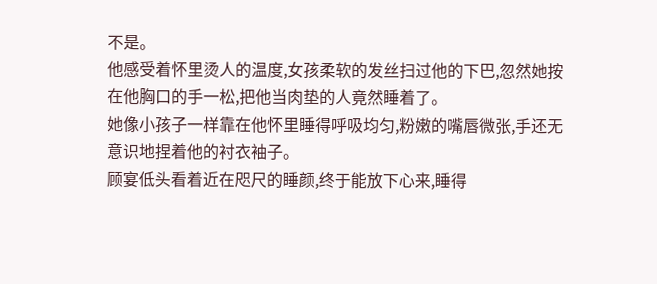不是。
他感受着怀里烫人的温度,女孩柔软的发丝扫过他的下巴,忽然她按在他胸口的手一松,把他当肉垫的人竟然睡着了。
她像小孩子一样靠在他怀里睡得呼吸均匀,粉嫩的嘴唇微张,手还无意识地捏着他的衬衣袖子。
顾宴低头看着近在咫尺的睡颜,终于能放下心来,睡得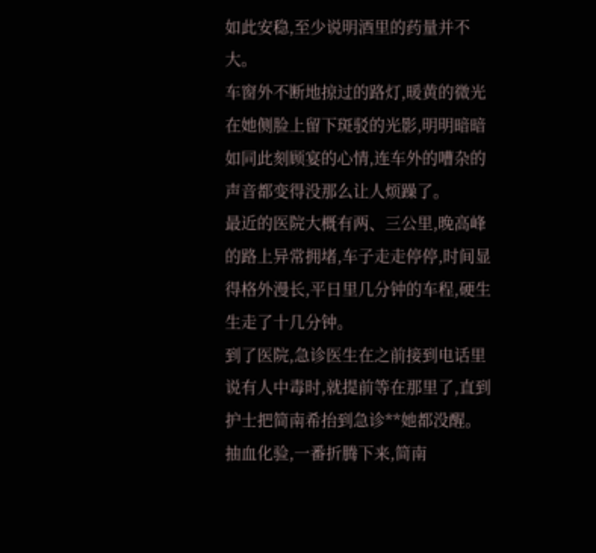如此安稳,至少说明酒里的药量并不大。
车窗外不断地掠过的路灯,暖黄的微光在她侧脸上留下斑驳的光影,明明暗暗如同此刻顾宴的心情,连车外的嘈杂的声音都变得没那么让人烦躁了。
最近的医院大概有两、三公里,晚高峰的路上异常拥堵,车子走走停停,时间显得格外漫长,平日里几分钟的车程,硬生生走了十几分钟。
到了医院,急诊医生在之前接到电话里说有人中毒时,就提前等在那里了,直到护士把简南希抬到急诊**她都没醒。
抽血化验,一番折腾下来,简南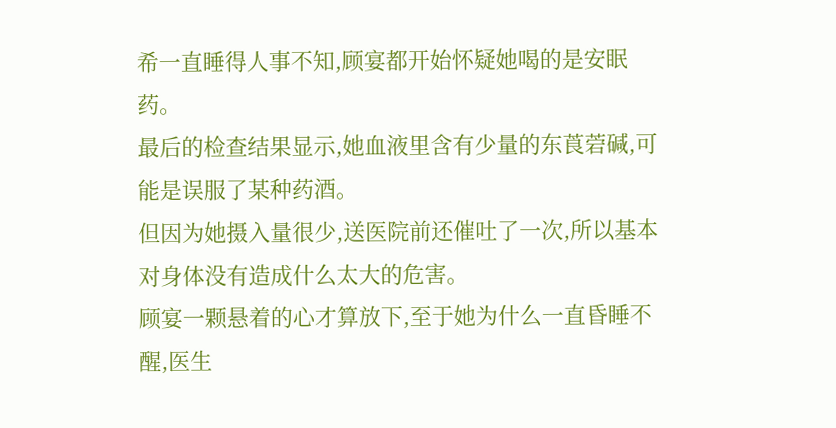希一直睡得人事不知,顾宴都开始怀疑她喝的是安眠药。
最后的检查结果显示,她血液里含有少量的东莨菪碱,可能是误服了某种药酒。
但因为她摄入量很少,送医院前还催吐了一次,所以基本对身体没有造成什么太大的危害。
顾宴一颗悬着的心才算放下,至于她为什么一直昏睡不醒,医生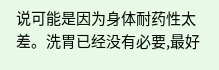说可能是因为身体耐药性太差。洗胃已经没有必要,最好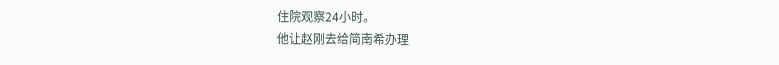住院观察24小时。
他让赵刚去给简南希办理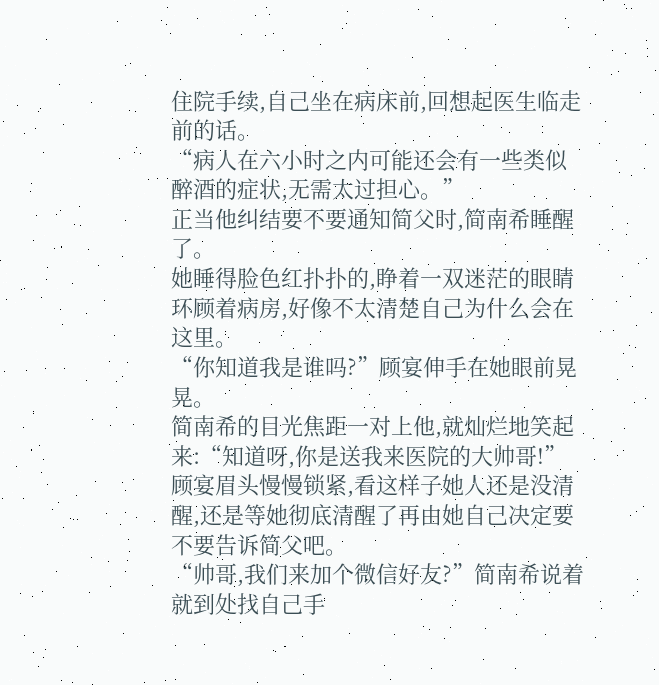住院手续,自己坐在病床前,回想起医生临走前的话。
“病人在六小时之内可能还会有一些类似醉酒的症状,无需太过担心。”
正当他纠结要不要通知简父时,简南希睡醒了。
她睡得脸色红扑扑的,睁着一双迷茫的眼睛环顾着病房,好像不太清楚自己为什么会在这里。
“你知道我是谁吗?”顾宴伸手在她眼前晃晃。
简南希的目光焦距一对上他,就灿烂地笑起来:“知道呀,你是送我来医院的大帅哥!”
顾宴眉头慢慢锁紧,看这样子她人还是没清醒,还是等她彻底清醒了再由她自己决定要不要告诉简父吧。
“帅哥,我们来加个微信好友?”简南希说着就到处找自己手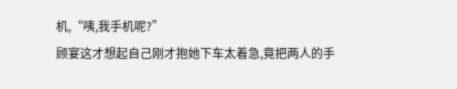机,“咦,我手机呢?”
顾宴这才想起自己刚才抱她下车太着急,竟把两人的手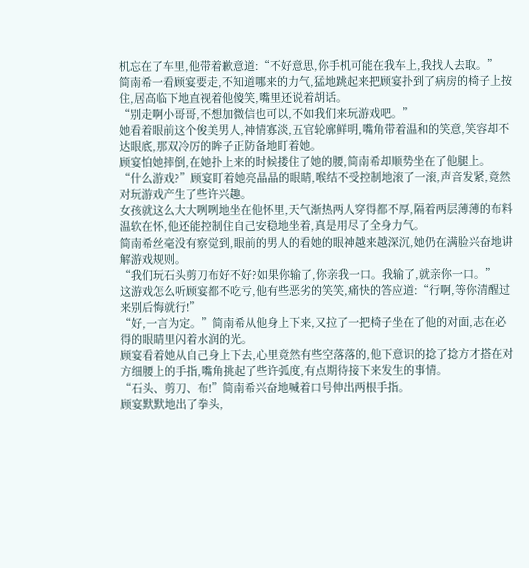机忘在了车里,他带着歉意道:“不好意思,你手机可能在我车上,我找人去取。”
简南希一看顾宴要走,不知道哪来的力气,猛地跳起来把顾宴扑到了病房的椅子上按住,居高临下地直视着他傻笑,嘴里还说着胡话。
“别走啊小哥哥,不想加微信也可以,不如我们来玩游戏吧。”
她看着眼前这个俊美男人,神情寡淡,五官轮廓鲜明,嘴角带着温和的笑意,笑容却不达眼底,那双冷厉的眸子正防备地盯着她。
顾宴怕她摔倒,在她扑上来的时候搂住了她的腰,简南希却顺势坐在了他腿上。
“什么游戏?”顾宴盯着她亮晶晶的眼睛,喉结不受控制地滚了一滚,声音发紧,竟然对玩游戏产生了些许兴趣。
女孩就这么大大咧咧地坐在他怀里,天气渐热两人穿得都不厚,隔着两层薄薄的布料温软在怀,他还能控制住自己安稳地坐着,真是用尽了全身力气。
简南希丝毫没有察觉到,眼前的男人的看她的眼神越来越深沉,她仍在满脸兴奋地讲解游戏规则。
“我们玩石头剪刀布好不好?如果你输了,你亲我一口。我输了,就亲你一口。”
这游戏怎么听顾宴都不吃亏,他有些恶劣的笑笑,痛快的答应道:“行啊,等你清醒过来别后悔就行!”
“好,一言为定。”简南希从他身上下来,又拉了一把椅子坐在了他的对面,志在必得的眼睛里闪着水润的光。
顾宴看着她从自己身上下去,心里竟然有些空落落的,他下意识的捻了捻方才搭在对方细腰上的手指,嘴角挑起了些许弧度,有点期待接下来发生的事情。
“石头、剪刀、布!”简南希兴奋地喊着口号伸出两根手指。
顾宴默默地出了拳头,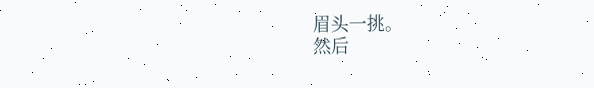眉头一挑。
然后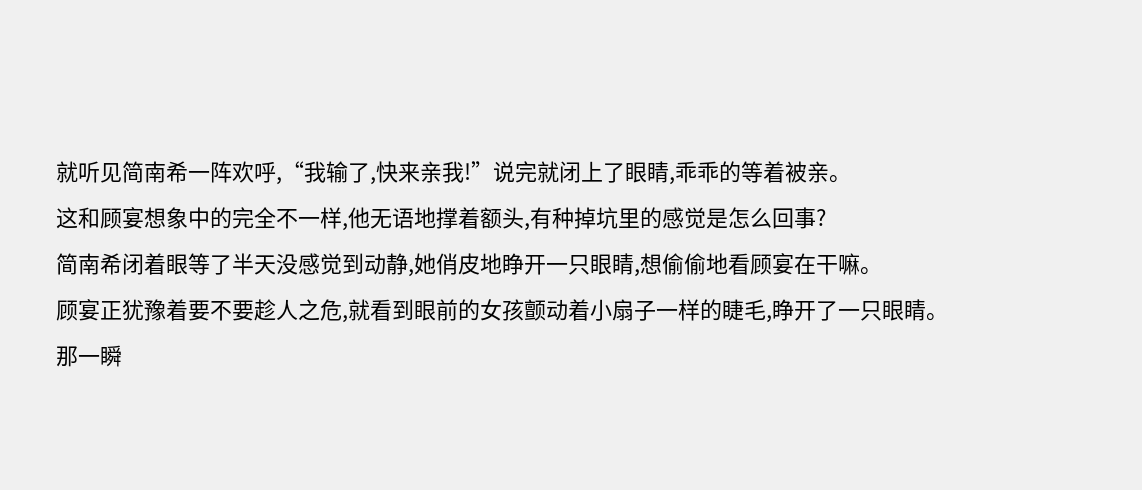就听见简南希一阵欢呼,“我输了,快来亲我!”说完就闭上了眼睛,乖乖的等着被亲。
这和顾宴想象中的完全不一样,他无语地撑着额头,有种掉坑里的感觉是怎么回事?
简南希闭着眼等了半天没感觉到动静,她俏皮地睁开一只眼睛,想偷偷地看顾宴在干嘛。
顾宴正犹豫着要不要趁人之危,就看到眼前的女孩颤动着小扇子一样的睫毛,睁开了一只眼睛。
那一瞬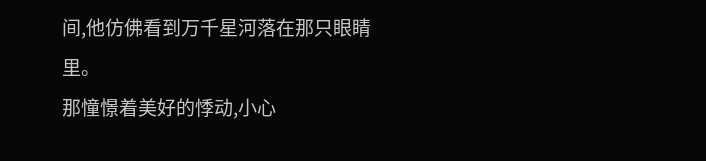间,他仿佛看到万千星河落在那只眼睛里。
那憧憬着美好的悸动,小心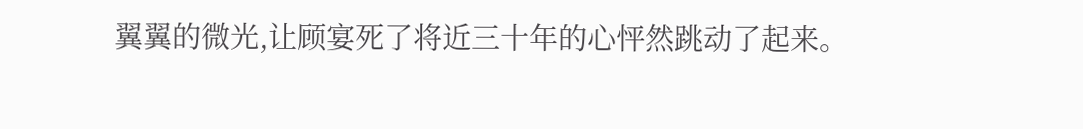翼翼的微光,让顾宴死了将近三十年的心怦然跳动了起来。